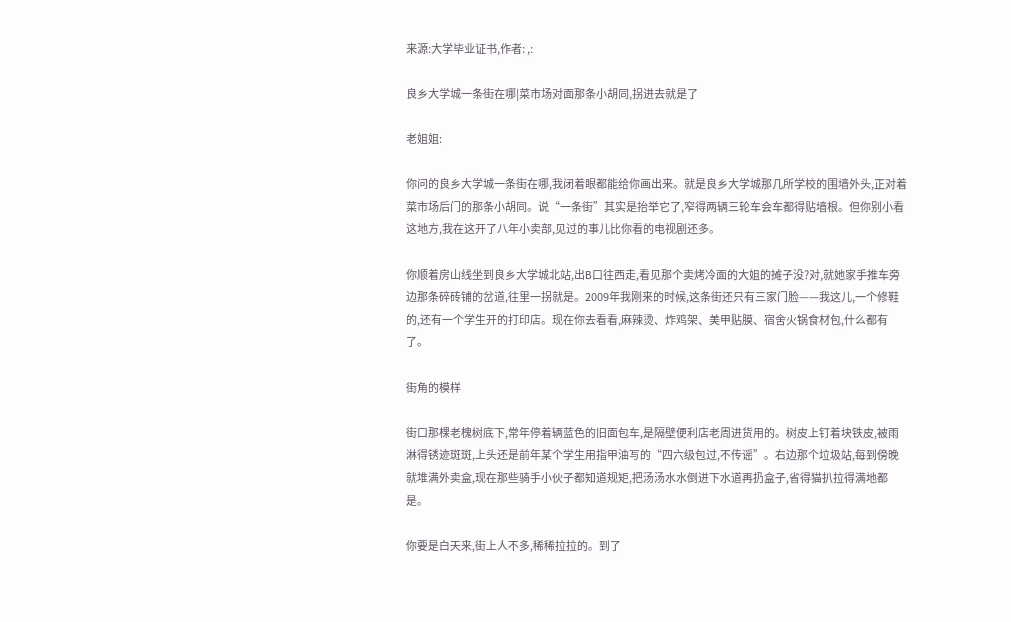来源:大学毕业证书,作者: ,:

良乡大学城一条街在哪|菜市场对面那条小胡同,拐进去就是了

老姐姐:

你问的良乡大学城一条街在哪,我闭着眼都能给你画出来。就是良乡大学城那几所学校的围墙外头,正对着菜市场后门的那条小胡同。说“一条街”其实是抬举它了,窄得两辆三轮车会车都得贴墙根。但你别小看这地方,我在这开了八年小卖部,见过的事儿比你看的电视剧还多。

你顺着房山线坐到良乡大学城北站,出B口往西走,看见那个卖烤冷面的大姐的摊子没?对,就她家手推车旁边那条碎砖铺的岔道,往里一拐就是。2009年我刚来的时候,这条街还只有三家门脸——我这儿,一个修鞋的,还有一个学生开的打印店。现在你去看看,麻辣烫、炸鸡架、美甲贴膜、宿舍火锅食材包,什么都有了。

街角的模样

街口那棵老槐树底下,常年停着辆蓝色的旧面包车,是隔壁便利店老周进货用的。树皮上钉着块铁皮,被雨淋得锈迹斑斑,上头还是前年某个学生用指甲油写的“四六级包过,不传谣”。右边那个垃圾站,每到傍晚就堆满外卖盒,现在那些骑手小伙子都知道规矩,把汤汤水水倒进下水道再扔盒子,省得猫扒拉得满地都是。

你要是白天来,街上人不多,稀稀拉拉的。到了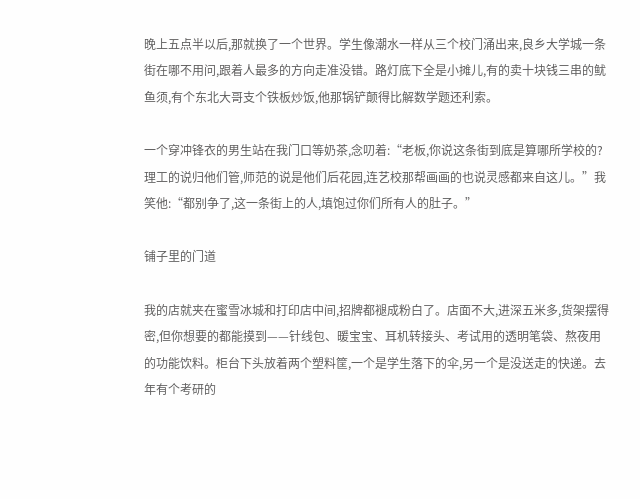晚上五点半以后,那就换了一个世界。学生像潮水一样从三个校门涌出来,良乡大学城一条街在哪不用问,跟着人最多的方向走准没错。路灯底下全是小摊儿,有的卖十块钱三串的鱿鱼须,有个东北大哥支个铁板炒饭,他那锅铲颠得比解数学题还利索。

一个穿冲锋衣的男生站在我门口等奶茶,念叨着:“老板,你说这条街到底是算哪所学校的?理工的说归他们管,师范的说是他们后花园,连艺校那帮画画的也说灵感都来自这儿。”我笑他:“都别争了,这一条街上的人,填饱过你们所有人的肚子。”

铺子里的门道

我的店就夹在蜜雪冰城和打印店中间,招牌都褪成粉白了。店面不大,进深五米多,货架摆得密,但你想要的都能摸到——针线包、暖宝宝、耳机转接头、考试用的透明笔袋、熬夜用的功能饮料。柜台下头放着两个塑料筐,一个是学生落下的伞,另一个是没送走的快递。去年有个考研的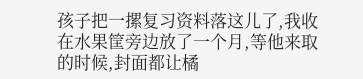孩子把一摞复习资料落这儿了,我收在水果筐旁边放了一个月,等他来取的时候,封面都让橘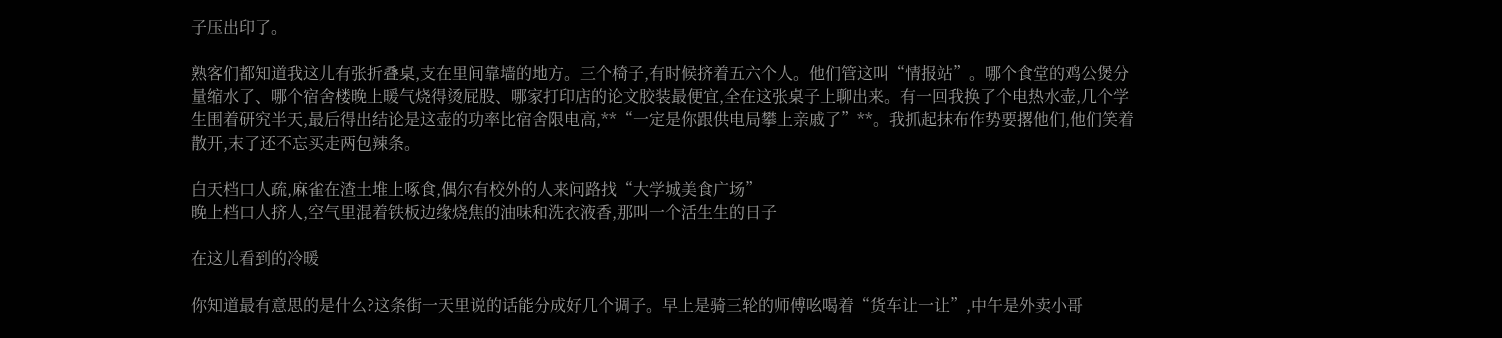子压出印了。

熟客们都知道我这儿有张折叠桌,支在里间靠墙的地方。三个椅子,有时候挤着五六个人。他们管这叫“情报站”。哪个食堂的鸡公煲分量缩水了、哪个宿舍楼晚上暖气烧得烫屁股、哪家打印店的论文胶装最便宜,全在这张桌子上聊出来。有一回我换了个电热水壶,几个学生围着研究半天,最后得出结论是这壶的功率比宿舍限电高,**“一定是你跟供电局攀上亲戚了”**。我抓起抹布作势要撂他们,他们笑着散开,末了还不忘买走两包辣条。

白天档口人疏,麻雀在渣土堆上啄食,偶尔有校外的人来问路找“大学城美食广场”
晚上档口人挤人,空气里混着铁板边缘烧焦的油味和洗衣液香,那叫一个活生生的日子

在这儿看到的冷暖

你知道最有意思的是什么?这条街一天里说的话能分成好几个调子。早上是骑三轮的师傅吆喝着“货车让一让”,中午是外卖小哥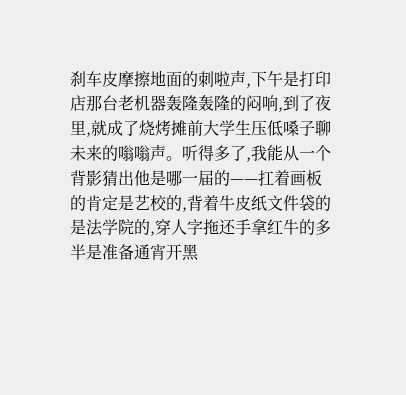刹车皮摩擦地面的刺啦声,下午是打印店那台老机器轰隆轰隆的闷响,到了夜里,就成了烧烤摊前大学生压低嗓子聊未来的嗡嗡声。听得多了,我能从一个背影猜出他是哪一届的——扛着画板的肯定是艺校的,背着牛皮纸文件袋的是法学院的,穿人字拖还手拿红牛的多半是准备通宵开黑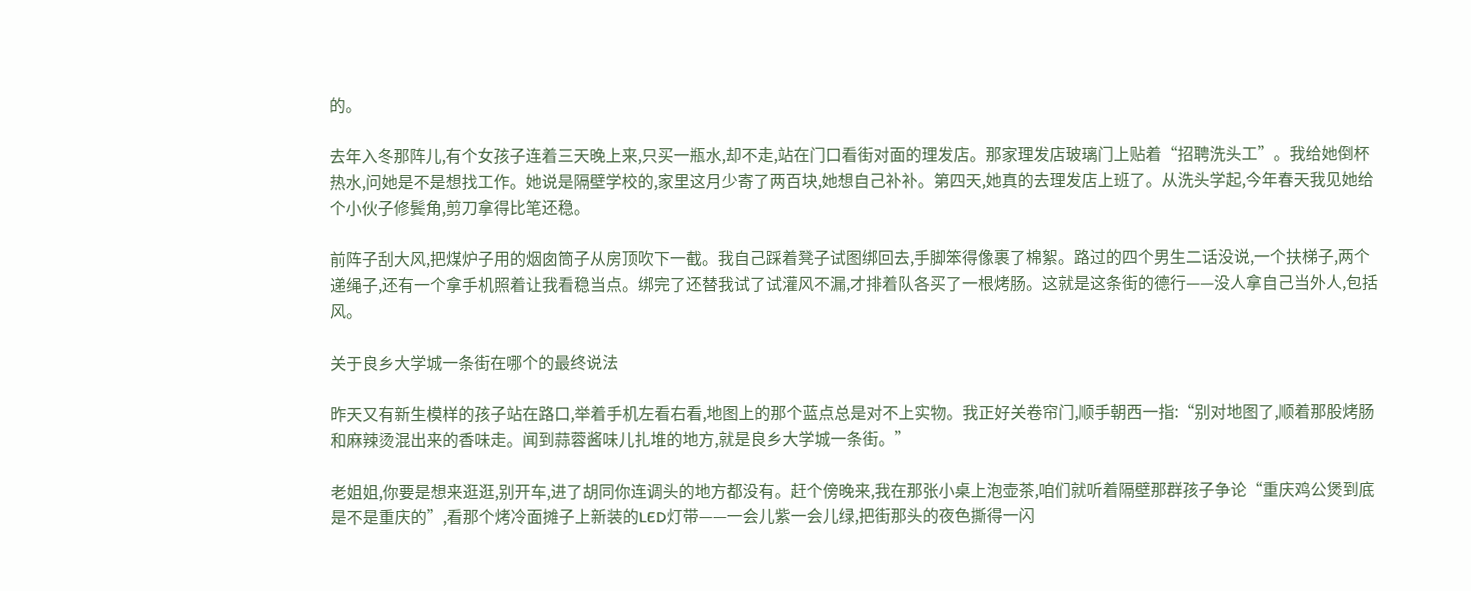的。

去年入冬那阵儿,有个女孩子连着三天晚上来,只买一瓶水,却不走,站在门口看街对面的理发店。那家理发店玻璃门上贴着“招聘洗头工”。我给她倒杯热水,问她是不是想找工作。她说是隔壁学校的,家里这月少寄了两百块,她想自己补补。第四天,她真的去理发店上班了。从洗头学起,今年春天我见她给个小伙子修鬓角,剪刀拿得比笔还稳。

前阵子刮大风,把煤炉子用的烟囱筒子从房顶吹下一截。我自己踩着凳子试图绑回去,手脚笨得像裹了棉絮。路过的四个男生二话没说,一个扶梯子,两个递绳子,还有一个拿手机照着让我看稳当点。绑完了还替我试了试灌风不漏,才排着队各买了一根烤肠。这就是这条街的德行——没人拿自己当外人,包括风。

关于良乡大学城一条街在哪个的最终说法

昨天又有新生模样的孩子站在路口,举着手机左看右看,地图上的那个蓝点总是对不上实物。我正好关卷帘门,顺手朝西一指:“别对地图了,顺着那股烤肠和麻辣烫混出来的香味走。闻到蒜蓉酱味儿扎堆的地方,就是良乡大学城一条街。”

老姐姐,你要是想来逛逛,别开车,进了胡同你连调头的地方都没有。赶个傍晚来,我在那张小桌上泡壶茶,咱们就听着隔壁那群孩子争论“重庆鸡公煲到底是不是重庆的”,看那个烤冷面摊子上新装的LED灯带——一会儿紫一会儿绿,把街那头的夜色撕得一闪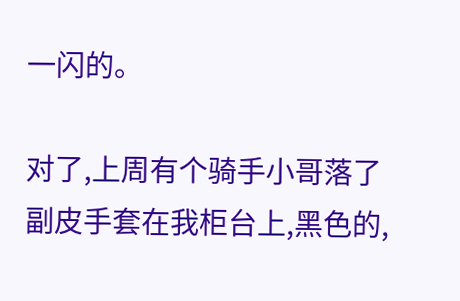一闪的。

对了,上周有个骑手小哥落了副皮手套在我柜台上,黑色的,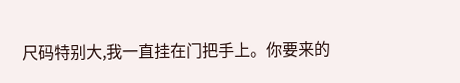尺码特别大,我一直挂在门把手上。你要来的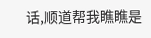话,顺道帮我瞧瞧是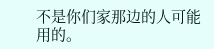不是你们家那边的人可能用的。